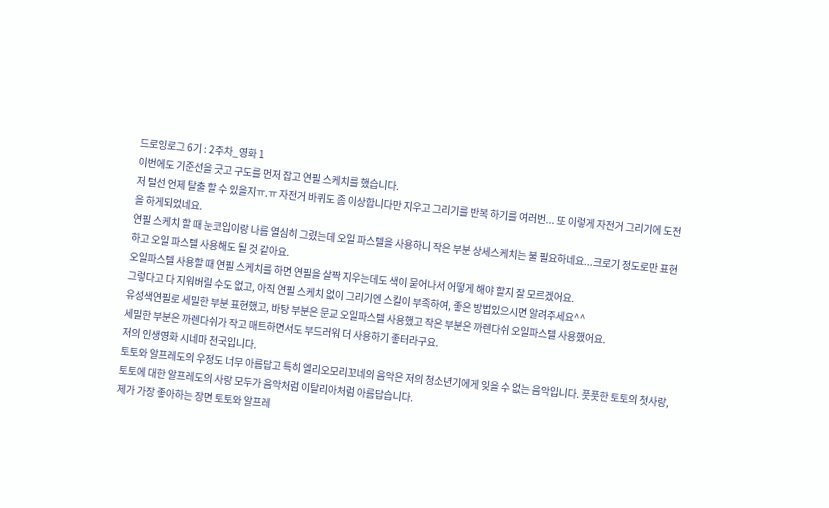드로잉로그 6기 : 2주차_영화 1
이번에도 기준선을 긋고 구도를 먼저 잡고 연필 스케치를 했습니다.
저 털선 언제 탈출 할 수 있을지ㅠ.ㅠ 자전거 바퀴도 좀 이상합니다만 지우고 그리기를 반복 하기를 여러번... 또 이렇게 자전거 그리기에 도전을 하게되었네요.
연필 스케치 할 때 눈코입이랑 나름 열심히 그렸는데 오일 파스텔을 사용하니 작은 부분 상세스케치는 불 필요하네요...크로기 정도로만 표현하고 오일 파스텔 사용해도 될 것 같아요.
오일파스텔 사용할 때 연필 스케치를 하면 연필을 살짝 지우는데도 색이 묻어나서 어떻게 해야 할지 잘 모르겠어요.
그렇다고 다 지워버릴 수도 없고, 아직 연필 스케치 없이 그리기엔 스킬이 부족하여, 좋은 방법있으시면 알려주세요^^
유성색연필로 세밀한 부분 표현했고, 바탕 부분은 문교 오일파스텔 사용했고 작은 부분은 까렌다쉬 오일파스텔 사용했어요.
세밀한 부분은 까렌다쉬가 작고 매트하면서도 부드러워 더 사용하기 좋터라구요.
저의 인생영화 시네마 천국입니다.
토토와 알프레도의 우정도 너무 아름답고 특히 엘리오모리꼬네의 음악은 저의 청소년기에게 잊을 수 없는 음악입니다. 풋풋한 토토의 첫사랑, 토토에 대한 알프레도의 사랑 모두가 음악처럼 이탈리아처럼 아름답습니다.
제가 가장 좋아하는 장면 토토와 알프레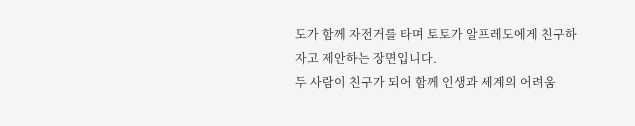도가 함께 자전거를 타며 토토가 알프레도에게 친구하자고 제안하는 장면입니다.
두 사람이 친구가 되어 함께 인생과 세계의 어려움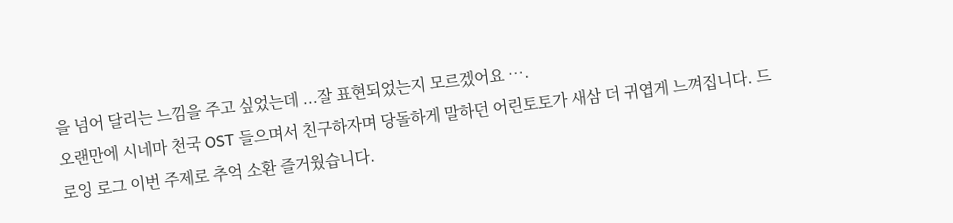을 넘어 달리는 느낌을 주고 싶었는데 ...잘 표현되었는지 모르겠어요 ….
오랜만에 시네마 천국 OST 들으며서 친구하자며 당돌하게 말하던 어린토토가 새삼 더 귀엽게 느껴집니다. 드로잉 로그 이번 주제로 추억 소환 즐거웠습니다.